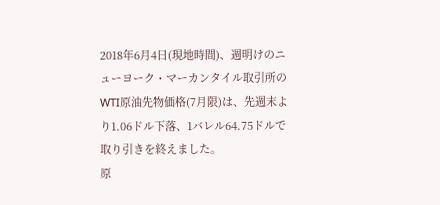2018年6月4日(現地時間)、週明けのニューヨーク・マーカンタイル取引所のWTI原油先物価格(7月限)は、先週末より1.06ドル下落、1バレル64.75ドルで取り引きを終えました。
原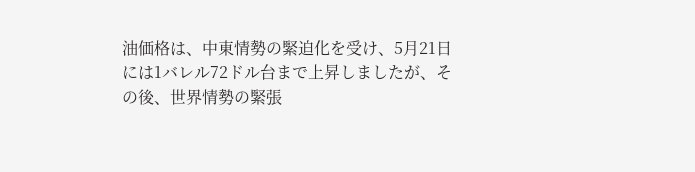油価格は、中東情勢の緊迫化を受け、5月21日には1バレル72ドル台まで上昇しましたが、その後、世界情勢の緊張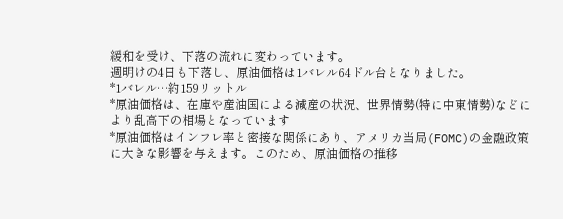緩和を受け、下落の流れに変わっています。
週明けの4日も下落し、原油価格は1バレル64ドル台となりました。
*1バレル…約159リットル
*原油価格は、在庫や産油国による減産の状況、世界情勢(特に中東情勢)などにより乱高下の相場となっています
*原油価格はインフレ率と密接な関係にあり、アメリカ当局(FOMC)の金融政策に大きな影響を与えます。このため、原油価格の推移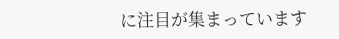に注目が集まっています